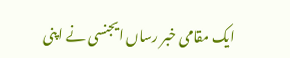ایک مقامی خبر رساں ایجنسی نے اپنی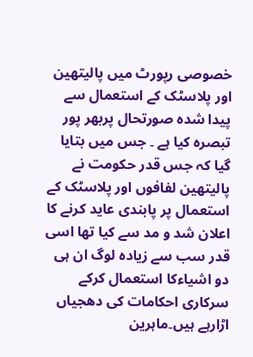خصوصی رپورٹ میں پالیتھین اور پلاسٹک کے استعمال سے پیدا شدہ صورتحال پربھر پور تبصرہ کیا ہے ۔ جس میں بتایا گیا کہ جس قدر حکومت نے پالیتھین لفافوں اور پلاسٹک کے استعمال پر پابندی عاید کرنے کا اعلان شد و مد سے کیا تھا اسی قدر سب سے زیادہ لوگ ان ہی دو اشیاءکا استعمال کرکے سرکاری احکامات کی دھجیاں اڑارہے ہیں۔ماہرین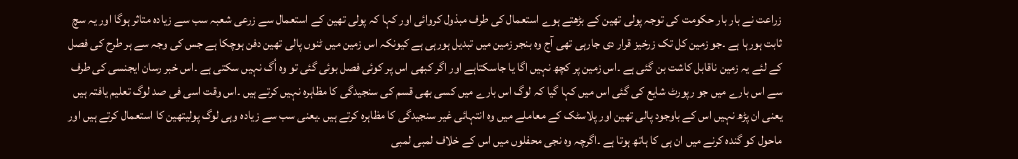زراعت نے بار بار حکومت کی توجہ پولی تھین کے بڑھتے ہوے استعمال کی طرف مبذول کروائی اور کہا کہ پولی تھین کے استعمال سے زرعی شعبہ سب سے زیادہ متاثر ہوگا اور یہ سچ ثابت ہورہا ہے ۔جو زمین کل تک زرخیز قرار دی جارہی تھی آج وہ بنجر زمین میں تبدیل ہورہی ہے کیونکہ اس زمین میں ٹنوں پالی تھین دفن ہوچکا ہے جس کی وجہ سے ہر طرح کی فصل کے لئے یہ زمین ناقابل کاشت بن گئی ہے ۔اس زمین پر کچھ نہیں اگا یا جاسکتاہے اور اگر کبھی اس پر کوئی فصل بوئی گئی تو وہ اُگ نہیں سکتی ہے ۔اس خبر رسان ایجنسی کی طرف سے اس بارے میں جو رپورٹ شایع کی گئی اس میں کہا گیا کہ لوگ اس بارے میں کسی بھی قسم کی سنجیدگی کا مظاہرہ نہیں کرتے ہیں ۔اس وقت اسی فی صد لوگ تعلیم یافتہ ہیں یعنی ان پڑھ نہیں اس کے باوجود پالی تھین اور پلاسٹک کے معاملے میں وہ انتہائی غیر سنجیدگی کا مظاہرہ کرتے ہیں ۔یعنی سب سے زیادہ وہی لوگ پولیتھین کا استعمال کرتے ہیں اور ماحول کو گندہ کرنے میں ان ہی کا ہاتھ ہوتا ہے ۔اگرچہ وہ نجی محفلوں میں اس کے خلاف لمبی لمبی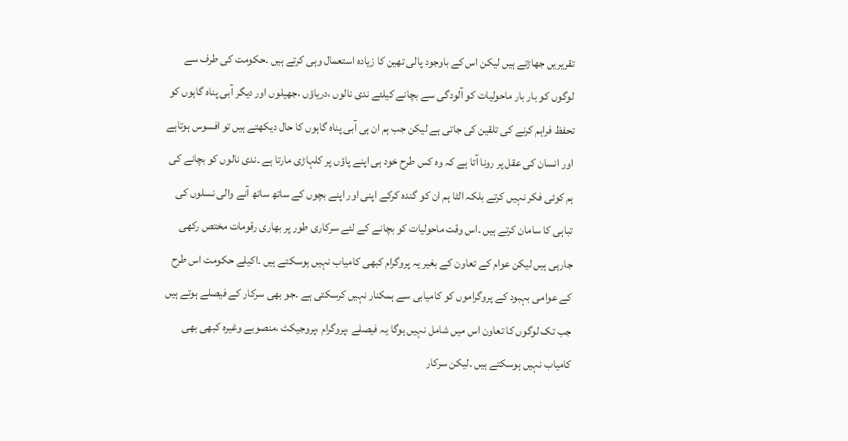تقریریں جھاڑتے ہیں لیکن اس کے باوجود پالی تھین کا زیادہ استعمال وہی کرتے ہیں ۔حکومت کی طرف سے لوگوں کو بار بار ماحولیات کو آلودگی سے بچانے کیلئے ندی نالوں ،دریاؤں ،جھیلوں اور دیگر آبی پناہ گاہوں کو تحفظ فراہم کرنے کی تلقین کی جاتی ہے لیکن جب ہم ان ہی آبی پناہ گاہوں کا حال دیکھتے ہیں تو افسوس ہوتاہے اور انسان کی عقل پر رونا آتا ہے کہ وہ کس طرح خود ہی اپنے پاؤں پر کلہاڑی مارتا ہے ۔ندی نالوں کو بچانے کی ہم کوئی فکر نہیں کرتے بلکہ الٹا ہم ان کو گندہ کرکے اپنی اور اپنے بچوں کے ساتھ ساتھ آنے والی نسلوں کی تباہی کا سامان کرتے ہیں ۔اس وقت ماحولیات کو بچانے کے لئے سرکاری طور پر بھاری رقومات مختص رکھی جارہی ہیں لیکن عوام کے تعاون کے بغیر یہ پروگرام کبھی کامیاب نہیں ہوسکتے ہیں ۔اکیلے حکومت اس طرح کے عوامی بہبود کے پروگراموں کو کامیابی سے ہمکنار نہیں کرسکتی ہے ۔جو بھی سرکار کے فیصلے ہوتے ہیں جب تک لوگوں کا تعاون اس میں شامل نہیں ہوگا یہ فیصلے ،پروگرام ،پروجیکٹ ،منصوبے وغیرہ کبھی بھی کامیاب نہیں ہوسکتے ہیں ۔لیکن سرکار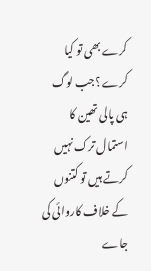کرے بھی تو کیا کرے ؟جب لوگ ہی پالی تھین کا استمال ترک نہیں کرتے ہیں تو کتنوں کے خلاف کاروائی کی جاے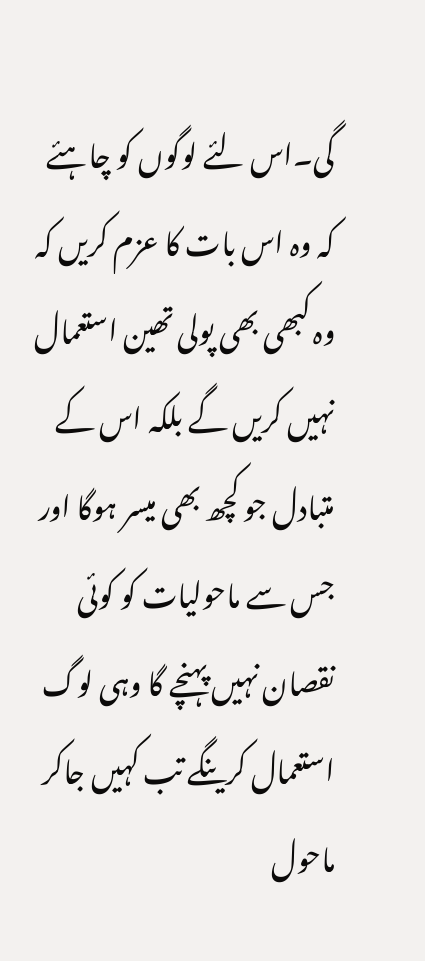گی۔اس لئے لوگوں کو چاہئے کہ وہ اس بات کا عزم کریں کہ وہ کبھی بھی پولی تھین استعمال نہیں کریں گے بلکہ اس کے متبادل جو کچھ بھی میسر ہوگا اور جس سے ماحولیات کو کوئی نقصان نہیں پہنچے گا وہی لوگ استعمال کرینگے تب کہیں جاکر ماحول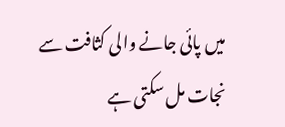میں پائی جانے والی کثافت سے نجات مل سکتی ہے